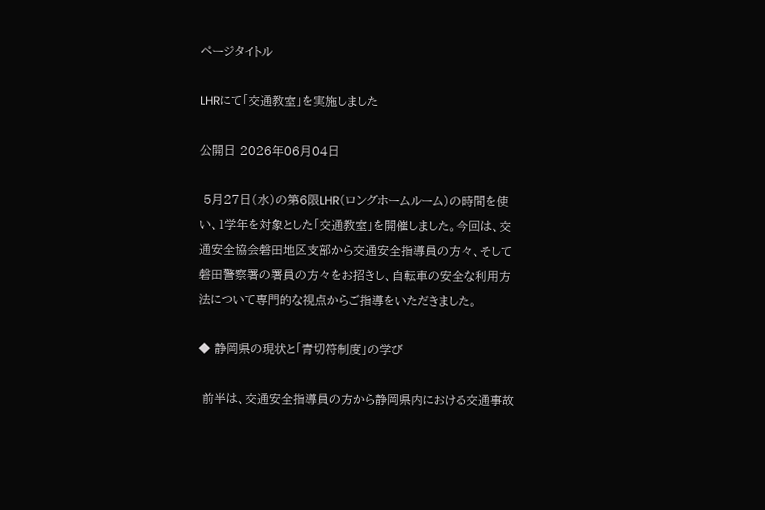ページタイトル

LHRにて「交通教室」を実施しました

公開日 2026年06月04日

 5月27日(水)の第6限LHR(ロングホームルーム)の時間を使い、1学年を対象とした「交通教室」を開催しました。今回は、交通安全協会磐田地区支部から交通安全指導員の方々、そして磐田警察署の署員の方々をお招きし、自転車の安全な利用方法について専門的な視点からご指導をいただきました。

◆ 静岡県の現状と「青切符制度」の学び

 前半は、交通安全指導員の方から静岡県内における交通事故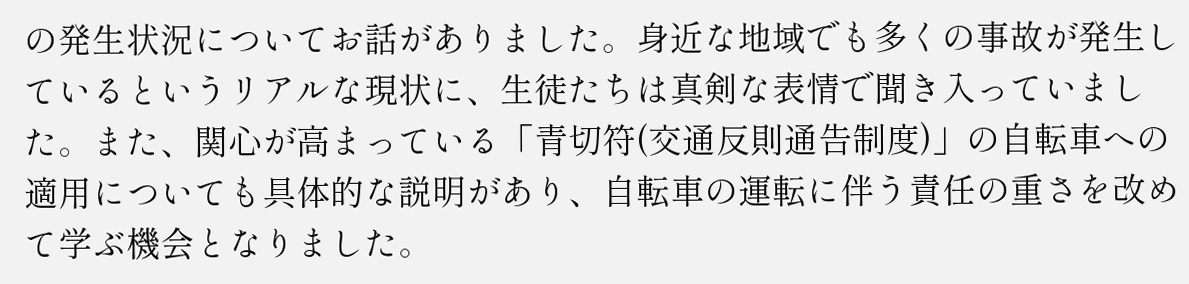の発生状況についてお話がありました。身近な地域でも多くの事故が発生しているというリアルな現状に、生徒たちは真剣な表情で聞き入っていました。また、関心が高まっている「青切符(交通反則通告制度)」の自転車への適用についても具体的な説明があり、自転車の運転に伴う責任の重さを改めて学ぶ機会となりました。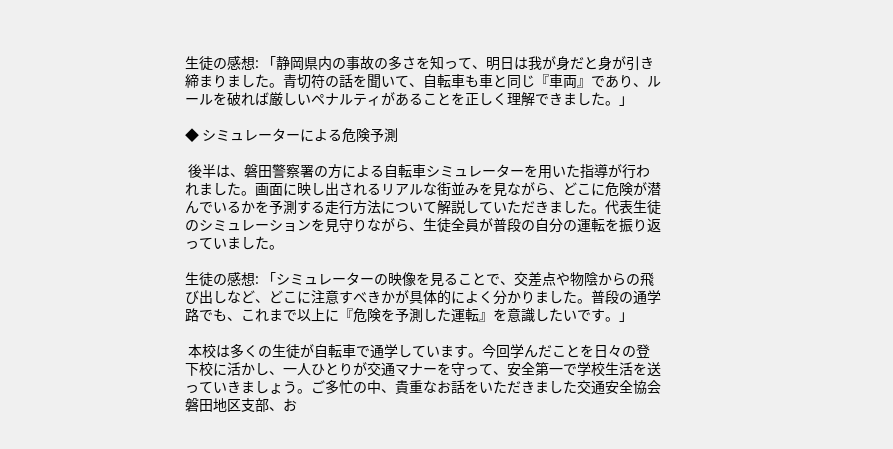生徒の感想: 「静岡県内の事故の多さを知って、明日は我が身だと身が引き締まりました。青切符の話を聞いて、自転車も車と同じ『車両』であり、ルールを破れば厳しいペナルティがあることを正しく理解できました。」

◆ シミュレーターによる危険予測

 後半は、磐田警察署の方による自転車シミュレーターを用いた指導が行われました。画面に映し出されるリアルな街並みを見ながら、どこに危険が潜んでいるかを予測する走行方法について解説していただきました。代表生徒のシミュレーションを見守りながら、生徒全員が普段の自分の運転を振り返っていました。

生徒の感想: 「シミュレーターの映像を見ることで、交差点や物陰からの飛び出しなど、どこに注意すべきかが具体的によく分かりました。普段の通学路でも、これまで以上に『危険を予測した運転』を意識したいです。」

 本校は多くの生徒が自転車で通学しています。今回学んだことを日々の登下校に活かし、一人ひとりが交通マナーを守って、安全第一で学校生活を送っていきましょう。ご多忙の中、貴重なお話をいただきました交通安全協会磐田地区支部、お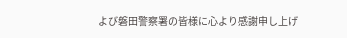よび磐田警察署の皆様に心より感謝申し上げ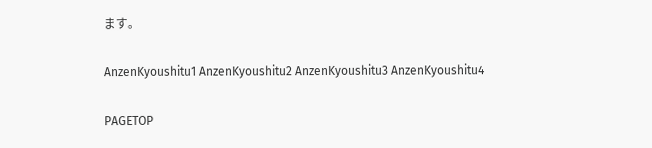ます。

AnzenKyoushitu1 AnzenKyoushitu2 AnzenKyoushitu3 AnzenKyoushitu4

PAGETOP